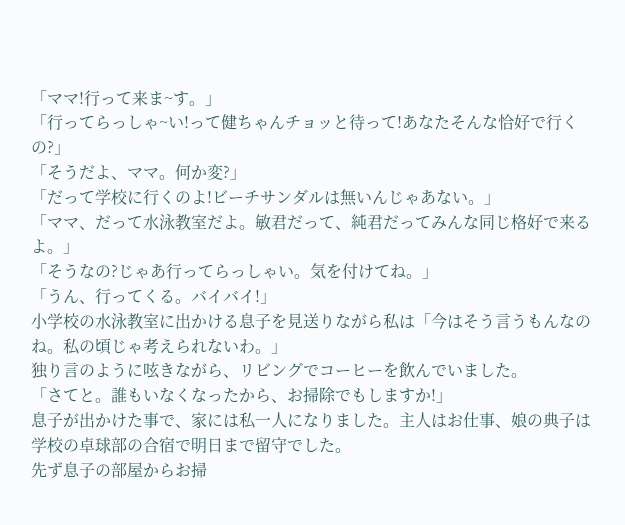「ママ!行って来ま~す。」
「行ってらっしゃ~い!って健ちゃんチョッと待って!あなたそんな恰好で行くの?」
「そうだよ、ママ。何か変?」
「だって学校に行くのよ!ビーチサンダルは無いんじゃあない。」
「ママ、だって水泳教室だよ。敏君だって、純君だってみんな同じ格好で来るよ。」
「そうなの?じゃあ行ってらっしゃい。気を付けてね。」
「うん、行ってくる。バイバイ!」
小学校の水泳教室に出かける息子を見送りながら私は「今はそう言うもんなのね。私の頃じゃ考えられないわ。」
独り言のように呟きながら、リビングでコーヒーを飲んでいました。
「さてと。誰もいなくなったから、お掃除でもしますか!」
息子が出かけた事で、家には私一人になりました。主人はお仕事、娘の典子は学校の卓球部の合宿で明日まで留守でした。
先ず息子の部屋からお掃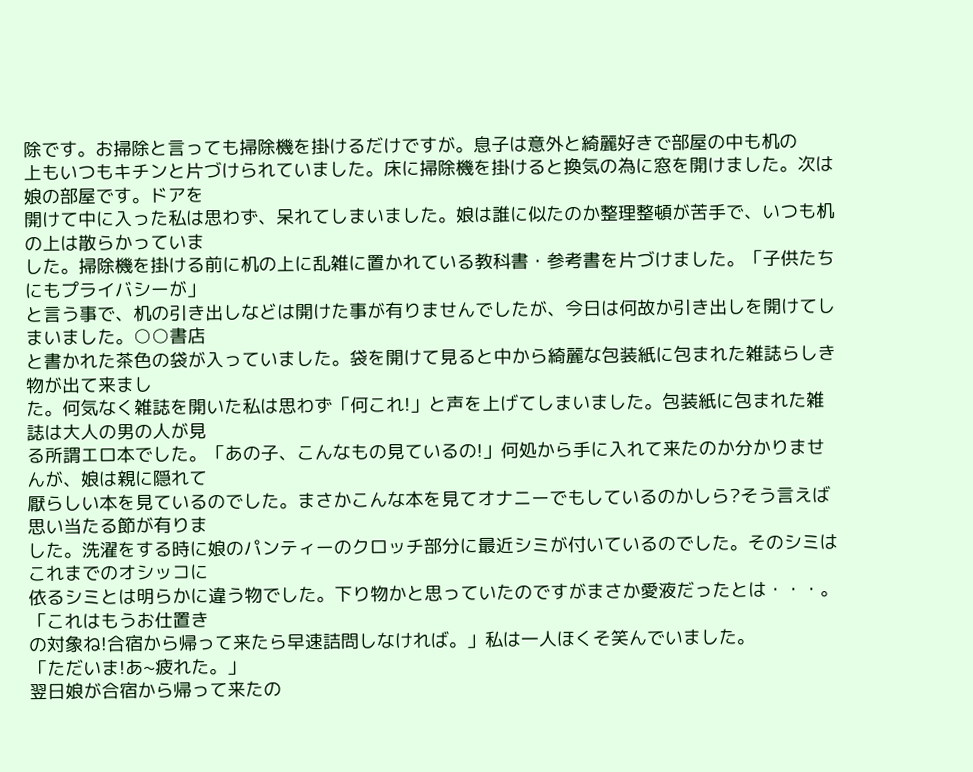除です。お掃除と言っても掃除機を掛けるだけですが。息子は意外と綺麗好きで部屋の中も机の
上もいつもキチンと片づけられていました。床に掃除機を掛けると換気の為に窓を開けました。次は娘の部屋です。ドアを
開けて中に入った私は思わず、呆れてしまいました。娘は誰に似たのか整理整頓が苦手で、いつも机の上は散らかっていま
した。掃除機を掛ける前に机の上に乱雑に置かれている教科書・参考書を片づけました。「子供たちにもプライバシーが」
と言う事で、机の引き出しなどは開けた事が有りませんでしたが、今日は何故か引き出しを開けてしまいました。○○書店
と書かれた茶色の袋が入っていました。袋を開けて見ると中から綺麗な包装紙に包まれた雑誌らしき物が出て来まし
た。何気なく雑誌を開いた私は思わず「何これ!」と声を上げてしまいました。包装紙に包まれた雑誌は大人の男の人が見
る所謂エロ本でした。「あの子、こんなもの見ているの!」何処から手に入れて来たのか分かりませんが、娘は親に隠れて
厭らしい本を見ているのでした。まさかこんな本を見てオナニーでもしているのかしら?そう言えば思い当たる節が有りま
した。洗濯をする時に娘のパンティーのクロッチ部分に最近シミが付いているのでした。そのシミはこれまでのオシッコに
依るシミとは明らかに違う物でした。下り物かと思っていたのですがまさか愛液だったとは・・・。「これはもうお仕置き
の対象ね!合宿から帰って来たら早速詰問しなければ。」私は一人ほくそ笑んでいました。
「ただいま!あ~疲れた。」
翌日娘が合宿から帰って来たの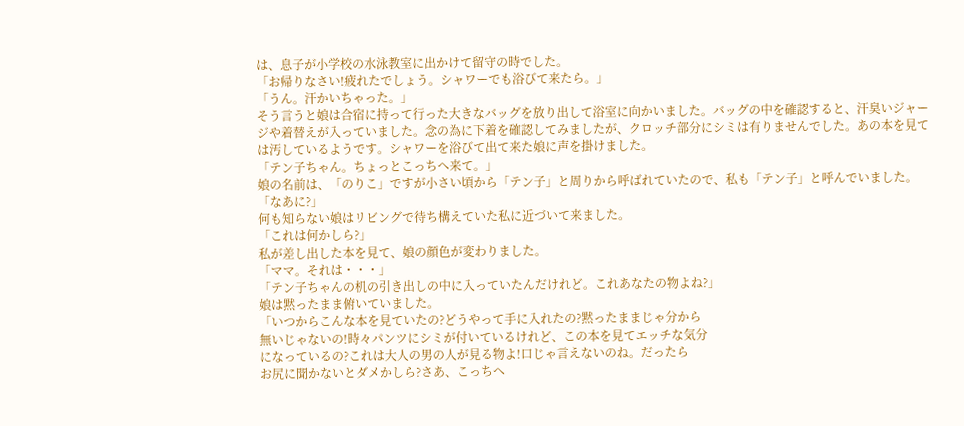は、息子が小学校の水泳教室に出かけて留守の時でした。
「お帰りなさい!疲れたでしょう。シャワーでも浴びて来たら。」
「うん。汗かいちゃった。」
そう言うと娘は合宿に持って行った大きなバッグを放り出して浴室に向かいました。バッグの中を確認すると、汗臭いジャー
ジや着替えが入っていました。念の為に下着を確認してみましたが、クロッチ部分にシミは有りませんでした。あの本を見て
は汚しているようです。シャワーを浴びて出て来た娘に声を掛けました。
「テン子ちゃん。ちょっとこっちへ来て。」
娘の名前は、「のりこ」ですが小さい頃から「テン子」と周りから呼ばれていたので、私も「テン子」と呼んでいました。
「なあに?」
何も知らない娘はリビングで待ち構えていた私に近づいて来ました。
「これは何かしら?」
私が差し出した本を見て、娘の顔色が変わりました。
「ママ。それは・・・」
「テン子ちゃんの机の引き出しの中に入っていたんだけれど。これあなたの物よね?」
娘は黙ったまま俯いていました。
「いつからこんな本を見ていたの?どうやって手に入れたの?黙ったままじゃ分から
無いじゃないの!時々パンツにシミが付いているけれど、この本を見てエッチな気分
になっているの?これは大人の男の人が見る物よ!口じゃ言えないのね。だったら
お尻に聞かないとダメかしら?さあ、こっちへ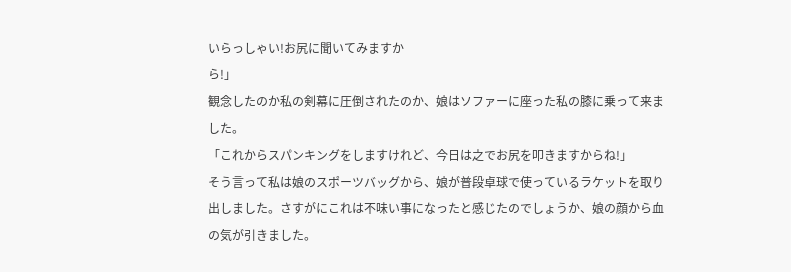いらっしゃい!お尻に聞いてみますか
ら!」
観念したのか私の剣幕に圧倒されたのか、娘はソファーに座った私の膝に乗って来ま
した。
「これからスパンキングをしますけれど、今日は之でお尻を叩きますからね!」
そう言って私は娘のスポーツバッグから、娘が普段卓球で使っているラケットを取り
出しました。さすがにこれは不味い事になったと感じたのでしょうか、娘の顔から血
の気が引きました。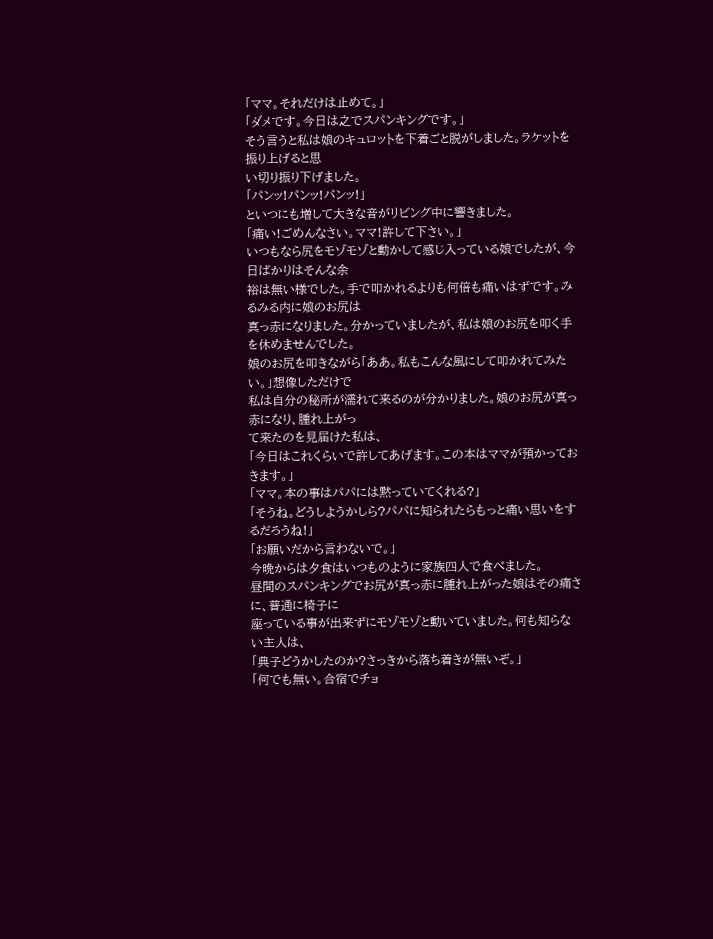「ママ。それだけは止めて。」
「ダメです。今日は之でスパンキングです。」
そう言うと私は娘のキュロットを下着ごと脱がしました。ラケットを振り上げると思
い切り振り下げました。
「パンッ!パンッ!パンッ!」
といつにも増して大きな音がリビング中に響きました。
「痛い!ごめんなさい。ママ!許して下さい。」
いつもなら尻をモゾモゾと動かして感じ入っている娘でしたが、今日ばかりはそんな余
裕は無い様でした。手で叩かれるよりも何倍も痛いはずです。みるみる内に娘のお尻は
真っ赤になりました。分かっていましたが、私は娘のお尻を叩く手を休めませんでした。
娘のお尻を叩きながら「ああ。私もこんな風にして叩かれてみたい。」想像しただけで
私は自分の秘所が濡れて来るのが分かりました。娘のお尻が真っ赤になり、腫れ上がっ
て来たのを見届けた私は、
「今日はこれくらいで許してあげます。この本はママが預かっておきます。」
「ママ。本の事はパパには黙っていてくれる?」
「そうね。どうしようかしら?パパに知られたらもっと痛い思いをするだろうね!」
「お願いだから言わないで。」
今晩からは夕食はいつものように家族四人で食べました。
昼間のスパンキングでお尻が真っ赤に腫れ上がった娘はその痛さに、普通に椅子に
座っている事が出来ずにモゾモゾと動いていました。何も知らない主人は、
「典子どうかしたのか?さっきから落ち着きが無いぞ。」
「何でも無い。合宿でチョ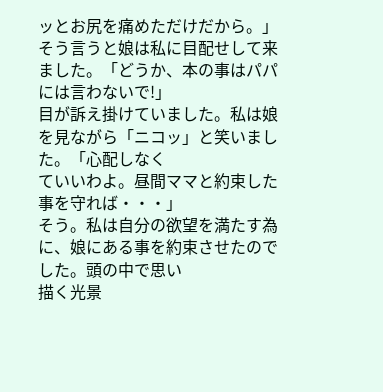ッとお尻を痛めただけだから。」
そう言うと娘は私に目配せして来ました。「どうか、本の事はパパには言わないで!」
目が訴え掛けていました。私は娘を見ながら「ニコッ」と笑いました。「心配しなく
ていいわよ。昼間ママと約束した事を守れば・・・」
そう。私は自分の欲望を満たす為に、娘にある事を約束させたのでした。頭の中で思い
描く光景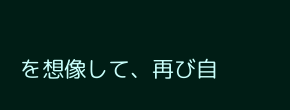を想像して、再び自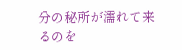分の秘所が濡れて来るのを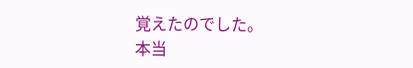覚えたのでした。
本当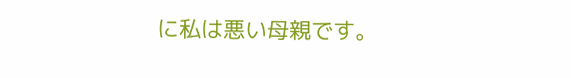に私は悪い母親です。